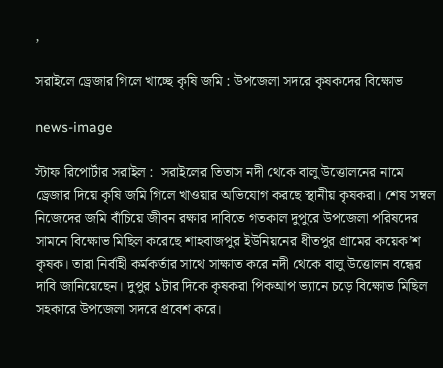,

সরাইলে ড্রেজার গিলে খাচ্ছে কৃষি জমি : উপজেলা সদরে কৃষকদের বিক্ষোভ

news-image

স্টাফ রিপোর্টার সরাইল :  সরাইলের তিতাস নদী থেকে বালু উত্তোলনের নামে ড্রেজার দিয়ে কৃষি জমি গিলে খাওয়ার অভিযোগ করছে স্থানীয় কৃষকরা। শেষ সম্বল নিজেদের জমি বাঁচিয়ে জীবন রক্ষার দাবিতে গতকাল দুপুরে উপজেলা পরিষদের সামনে বিক্ষোভ মিছিল করেছে শাহবাজপুর ইউনিয়নের ধীতপুর গ্রামের কয়েক’শ কৃষক। তারা নির্বাহী কর্মকর্তার সাথে সাক্ষাত করে নদী থেকে বালু উত্তোলন বন্ধের দাবি জানিয়েছেন। দুপুর ১টার দিকে কৃষকরা পিকআপ ভ্যানে চড়ে বিক্ষোভ মিছিল সহকারে উপজেলা সদরে প্রবেশ করে।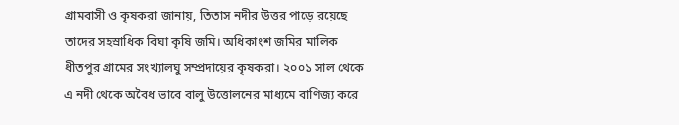গ্রামবাসী ও কৃষকরা জানায়, তিতাস নদীর উত্তর পাড়ে রয়েছে তাদের সহস্রাধিক বিঘা কৃষি জমি। অধিকাংশ জমির মালিক ধীতপুর গ্রামের সংখ্যালঘু সম্প্রদায়ের কৃষকরা। ২০০১ সাল থেকে এ নদী থেকে অবৈধ ভাবে বালু উত্তোলনের মাধ্যমে বাণিজ্য করে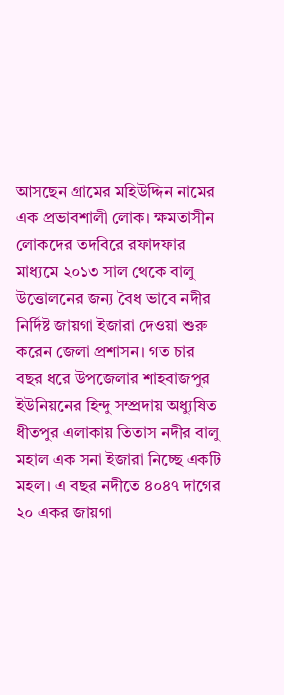আসছেন গ্রামের মহিউদ্দিন নামের এক প্রভাবশালী লোক। ক্ষমতাসীন লোকদের তদবিরে রফাদফার মাধ্যমে ২০১৩ সাল থেকে বালু উত্তোলনের জন্য বৈধ ভাবে নদীর নির্দিষ্ট জায়গা ইজারা দেওয়া শুরু করেন জেলা প্রশাসন। গত চার বছর ধরে উপজেলার শাহবাজপুর ইউনিয়নের হিন্দু সম্প্রদায় অধ্যুষিত ধীতপুর এলাকায় তিতাস নদীর বালু মহাল এক সনা ইজারা নিচ্ছে একটি মহল। এ বছর নদীতে ৪০৪৭ দাগের ২০ একর জায়গা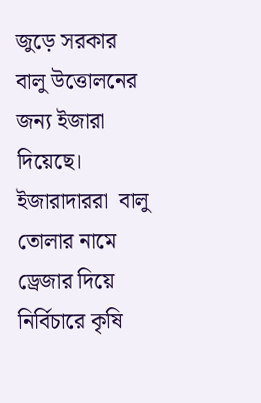জুড়ে সরকার বালু উত্তোলনের জন্য ইজারা দিয়েছে। ইজারাদাররা  বালু তোলার নামে ড্রেজার দিয়ে নির্বিচারে কৃষি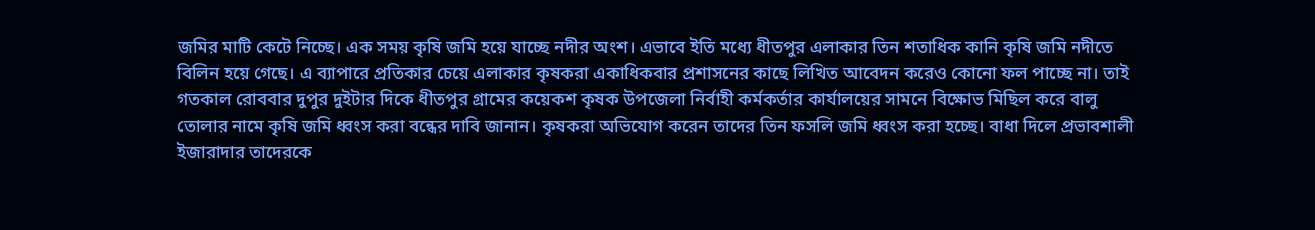জমির মাটি কেটে নিচ্ছে। এক সময় কৃষি জমি হয়ে যাচ্ছে নদীর অংশ। এভাবে ইতি মধ্যে ধীতপুর এলাকার তিন শতাধিক কানি কৃষি জমি নদীতে বিলিন হয়ে গেছে। এ ব্যাপারে প্রতিকার চেয়ে এলাকার কৃষকরা একাধিকবার প্রশাসনের কাছে লিখিত আবেদন করেও কোনো ফল পাচ্ছে না। তাই গতকাল রোববার দুপুর দুইটার দিকে ধীতপুর গ্রামের কয়েকশ কৃষক উপজেলা নির্বাহী কর্মকর্তার কার্যালয়ের সামনে বিক্ষোভ মিছিল করে বালু তোলার নামে কৃষি জমি ধ্বংস করা বন্ধের দাবি জানান। কৃষকরা অভিযোগ করেন তাদের তিন ফসলি জমি ধ্বংস করা হচ্ছে। বাধা দিলে প্রভাবশালী ইজারাদার তাদেরকে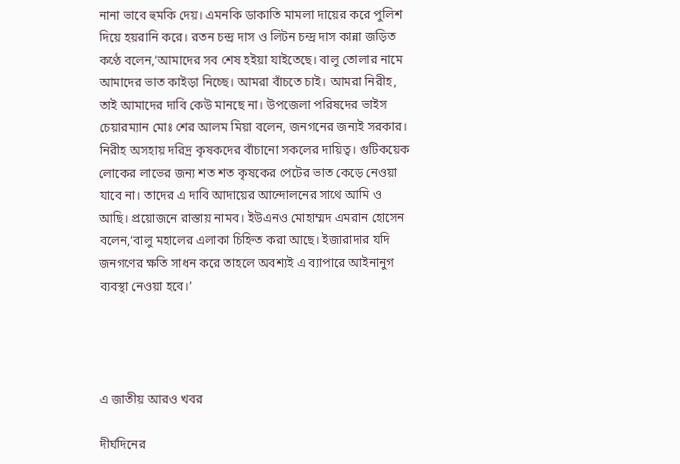নানা ভাবে হুমকি দেয়। এমনকি ডাকাতি মামলা দায়ের করে পুলিশ দিয়ে হয়রানি করে। রতন চন্দ্র দাস ও লিটন চন্দ্র দাস কান্না জড়িত কণ্ঠে বলেন,‘আমাদের সব শেষ হইয়া যাইতেছে। বালু তোলার নামে আমাদের ভাত কাইড়া নিচ্ছে। আমরা বাঁচতে চাই। আমরা নিরীহ, তাই আমাদের দাবি কেউ মানছে না। উপজেলা পরিষদের ভাইস চেয়ারম্যান মোঃ শের আলম মিয়া বলেন, জনগনের জন্যই সরকার। নিরীহ অসহায় দরিদ্র কৃষকদের বাঁচানো সকলের দায়িত্ব। গুটিকয়েক লোকের লাভের জন্য শত শত কৃষকের পেটের ভাত কেড়ে নেওয়া যাবে না। তাদের এ দাবি আদায়ের আন্দোলনের সাথে আমি ও আছি। প্রয়োজনে রাস্তায় নামব। ইউএনও মোহাম্মদ এমরান হোসেন বলেন,‘বালু মহালের এলাকা চিহ্নিত করা আছে। ইজারাদার যদি জনগণের ক্ষতি সাধন করে তাহলে অবশ্যই এ ব্যাপারে আইনানুগ ব্যবস্থা নেওয়া হবে।’




এ জাতীয় আরও খবর

দীর্ঘদিনের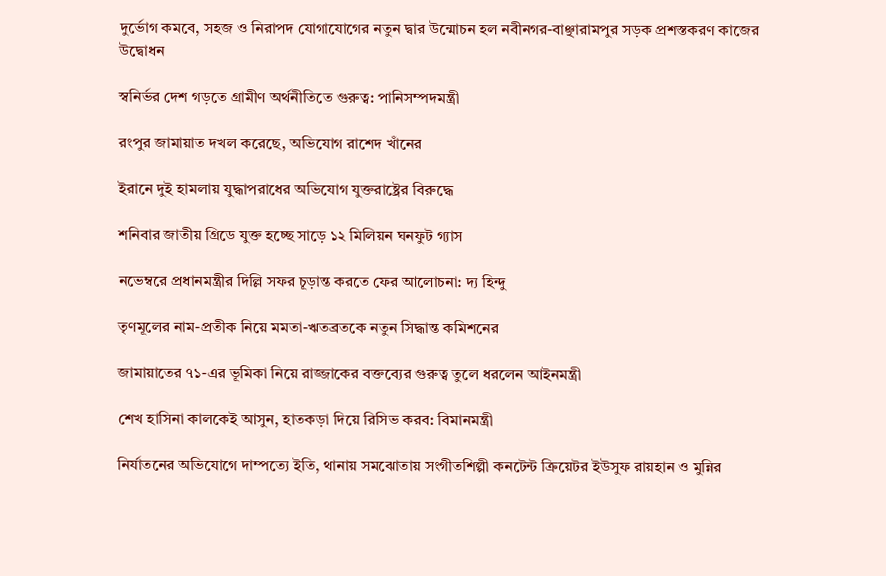দুর্ভোগ কমবে, সহজ ও নিরাপদ যোগাযোগের নতুন দ্বার উন্মোচন হল নবীনগর-বাঞ্ছারামপুর সড়ক প্রশস্তকরণ কাজের উদ্বোধন

স্বনির্ভর দেশ গড়তে গ্রামীণ অর্থনীতিতে গুরুত্ব: পানিসম্পদমন্ত্রী

রংপুর জামায়াত দখল করেছে, অভিযোগ রাশেদ খাঁনের

ইরানে দুই হামলায় যুদ্ধাপরাধের অভিযোগ যুক্তরাষ্ট্রের বিরুদ্ধে

শনিবার জাতীয় গ্রিডে যুক্ত হচ্ছে সাড়ে ১২ মিলিয়ন ঘনফুট গ্যাস

নভেম্বরে প্রধানমন্ত্রীর দিল্লি সফর চূড়ান্ত করতে ফের আলোচনা: দ্য হিন্দু

তৃণমূলের নাম-প্রতীক নিয়ে মমতা-ঋতব্রতকে নতুন সিদ্ধান্ত কমিশনের

জামায়াতের ৭১-এর ভূমিকা নিয়ে রাজ্জাকের বক্তব্যের গুরুত্ব তুলে ধরলেন আইনমন্ত্রী

শেখ হাসিনা কালকেই আসুন, হাতকড়া দিয়ে রিসিভ করব: বিমানমন্ত্রী

নির্যাতনের অভিযোগে দাম্পত্যে ইতি, থানায় সমঝোতায় সংগীতশিল্পী কনটেন্ট ক্রিয়েটর ইউসুফ রায়হান ও মুন্নির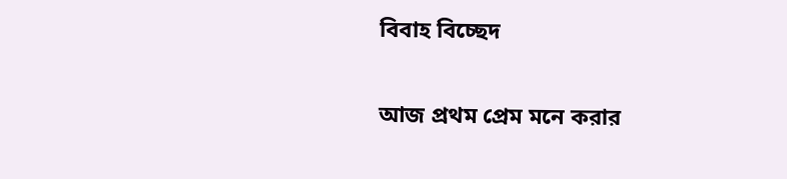বিবাহ বিচ্ছেদ

আজ প্রথম প্রেম মনে করার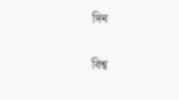দিন

বিশ্ব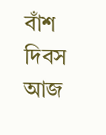বাঁশ দিবস আজ